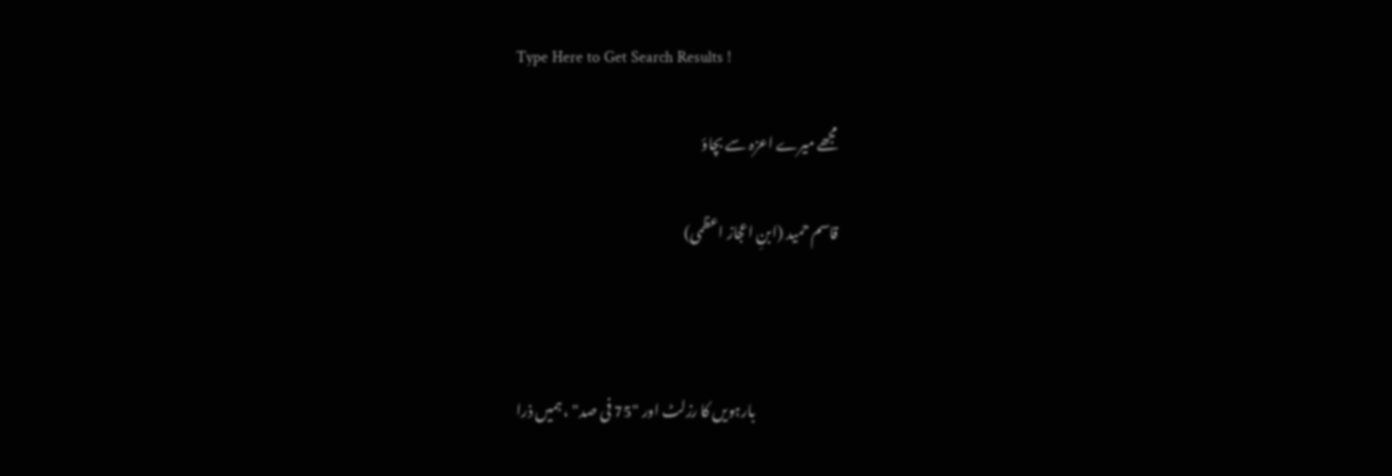Type Here to Get Search Results !

مجھے میرے اعزہ سے بچاؤ

قاسم حمید (ابنِ اعجاز اعظمی)



                             بارہویں کا رزلٹ اور "75 فی صد" ، ہمیں ذرا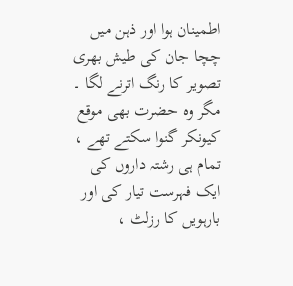اطمینان ہوا اور ذہن میں چچا جان کی طیش بھری تصویر کا رنگ اترنے لگا ۔ مگر وہ حضرت بھی موقع کیونکر گنوا سکتے تھے ، تمام ہی رشتہ داروں کی ایک فہرست تیار کی اور بارہویں کا رزلٹ ،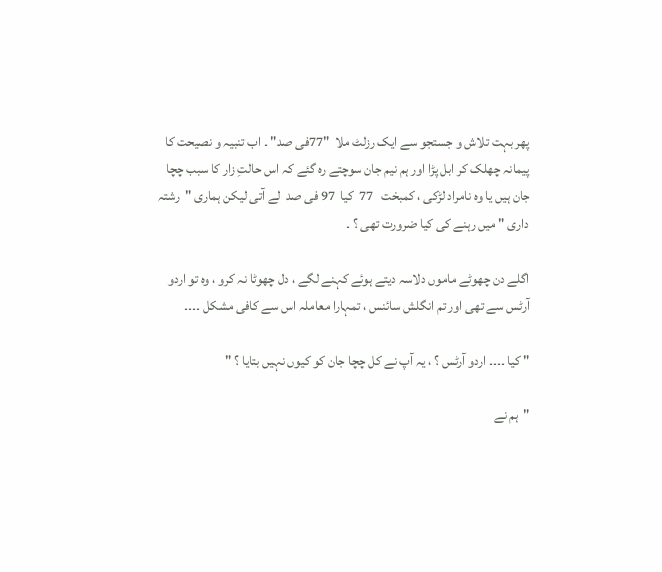پھر بہت تلاش و جستجو سے ایک رزلٹ ملا  "77فی صد" ۔ اب تنبیہ و نصیحت کا پیمانہ چھلک کر ابل پڑا اور ہم نیم جان سوچتے رہ گئے کہ اس حالتِ زار کا سبب چچا جان ہیں یا وہ نامراد لڑکی ، کمبخت   77  کیا  97 فی صد  لے آتی لیکن ہماری "رشتہ داری " میں رہنے کی کیا ضرورت تھی ؟ ۔

اگلے دن چھوٹے ماموں دلاسہ دیتے ہوئے کہنے لگے ، دل چھوٹا نہ کرو ، وہ تو اردو آرٹس سے تھی اور تم انگلش سائنس ، تمہارا معاملہ اس سے کافی مشکل ۔۔۔۔

" کیا ۔۔۔۔ اردو آرٹس ؟ ، یہ آپ نے کل چچا جان کو کیوں نہیں بتایا ؟ "

"ہم نے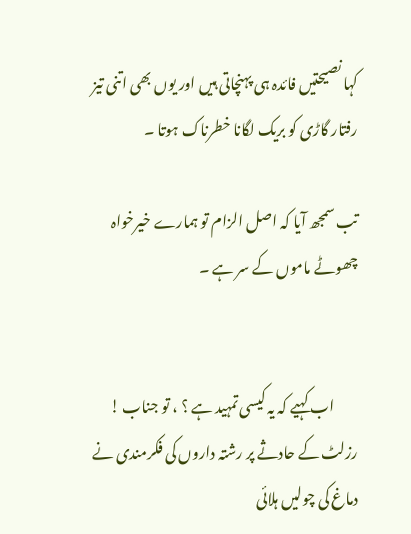کہا نصیحتیں فائدہ ہی پہنچاتی ہیں اور یوں بھی اتنی تیز رفتار گاڑی کو بریک لگانا خطرناک ہوتا ۔

تب سمجھ آیا کہ اصل الزام تو ہمارے خیرخواہ چھوٹے ماموں کے سر ہے ۔


        اب کہیے کہ یہ کیسی تمہید ہے ؟ ، تو جناب ! رزلٹ کے حادثے پر رشتہ داروں کی فکرمندی نے دماغ کی چولیں ہلائی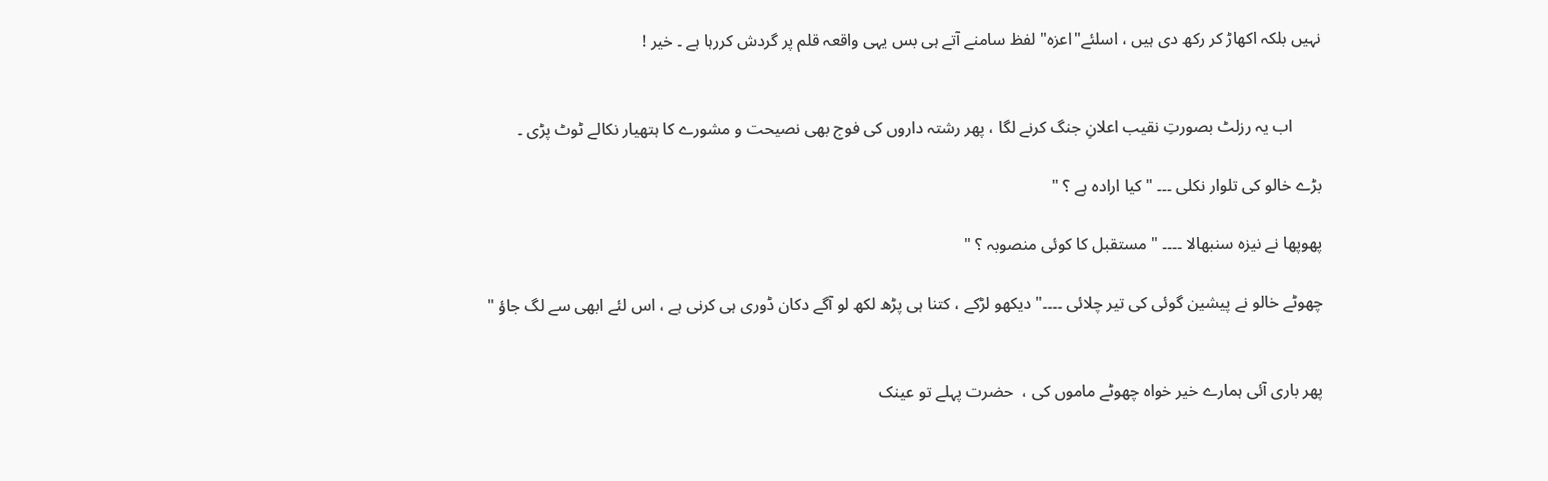نہیں بلکہ اکھاڑ کر رکھ دی ہیں ، اسلئے"اعزہ" لفظ سامنے آتے ہی بس یہی واقعہ قلم پر گردش کررہا ہے ۔ خیر !


       اب یہ رزلٹ بصورتِ نقیب اعلانِ جنگ کرنے لگا ، پھر رشتہ داروں کی فوج بھی نصیحت و مشورے کا ہتھیار نکالے ٹوٹ پڑی ۔

بڑے خالو کی تلوار نکلی ۔۔۔ "کیا ارادہ ہے ؟ "

پھوپھا نے نیزہ سنبھالا ۔۔۔۔ " مستقبل کا کوئی منصوبہ ؟ "

چھوٹے خالو نے پیشین گوئی کی تیر چلائی ۔۔۔۔" دیکھو لڑکے ، کتنا ہی پڑھ لکھ لو آگے دکان ڈوری ہی کرنی ہے ، اس لئے ابھی سے لگ جاؤ "


پھر باری آئی ہمارے خیر خواہ چھوٹے ماموں کی ،  حضرت پہلے تو عینک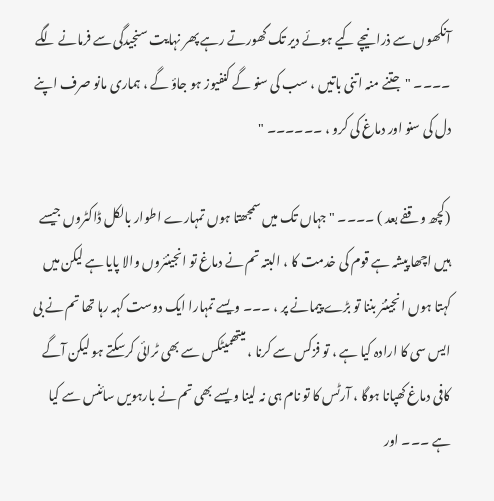آنکھوں سے ذرا نیچے کیے ہوئے دیر تک گھورتے رہے پھر نہایت سنجیدگی سے فرمانے لگے ۔۔۔۔ "جتنے منہ اتنی باتیں ، سب کی سنو گے کنفیوز ہو جاؤ گے ، ہماری مانو صرف اپنے دل کی سنو اور دماغ کی کرو ، ۔۔۔۔۔۔ "

(کچھ وقفے بعد ) ۔۔۔۔ " جہاں تک میں سمجھتا ہوں تمہارے اطوار بالکل ڈاکٹروں جیسے ہیں اچھا پیشہ ہے قوم کی خدمت کا ، البتہ تم نے دماغ تو انجینئروں والا پایا ہے لیکن میں کہتا ہوں انجینئر بننا تو بڑے پیمانے پر ، ۔۔۔ ویسے تمہارا ایک دوست کہہ رہا تھا تم نے بی ایس سی کا ارادہ کیا ہے ، تو فزکس سے کرنا ، میتھمیٹکس سے بھی ٹرائی کرسکتے ہو لیکن آگے کافی دماغ کھپانا ہوگا ، آرٹس کا تو نام ہی نہ لینا ویسے بھی تم نے بارہویں سائنس سے کیا ہے ۔۔۔ اور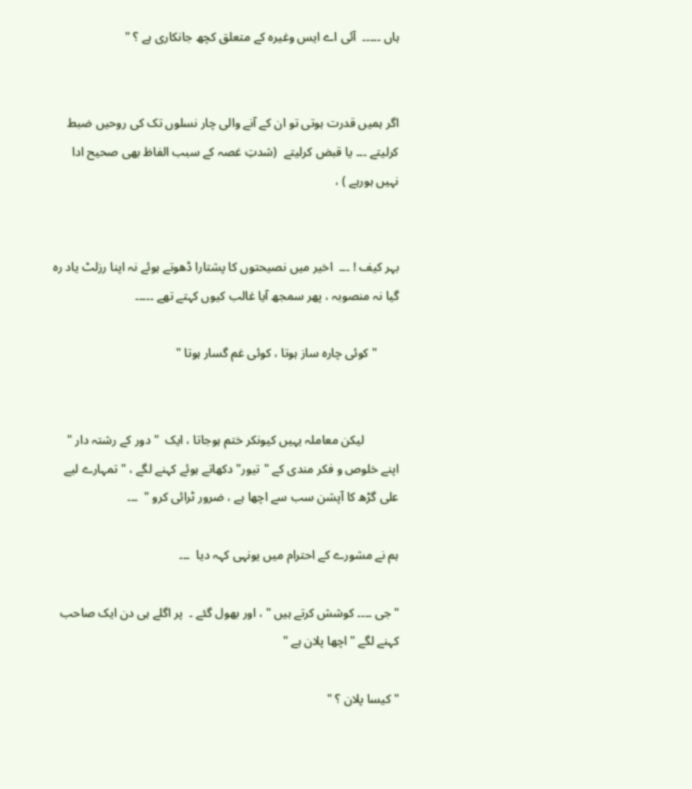ہاں ۔۔۔۔۔  آئی اے ایس وغیرہ کے متعلق کچھ جانکاری ہے ؟ "


اگر ہمیں قدرت ہوتی تو ان کے آنے والی چار نسلوں تک کی روحیں ضبط کرلیتے ۔۔۔ یا قبض کرلیتے  (شدتِ غصہ کے سبب الفاظ بھی صحیح ادا نہیں ہورہے ) ،


بہر کیف ! ۔۔۔  اخیر میں نصیحتوں کا پشتارا ڈھوتے ہوئے نہ اپنا رزلٹ یاد رہ گیا نہ منصوبہ ، پھر سمجھ آیا غالب کیوں کہتے تھے ۔۔۔۔۔

       " کوئی چارہ ساز ہوتا ، کوئی غم گسار ہوتا "


           لیکن معاملہ یہیں کیونکر ختم ہوجاتا ، ایک  " دور کے رشتہ دار "  اپنے خلوص و فکر مندی کے "تیور" دکھاتے ہوئے کہنے لگے ، " تمہارے لیے علی گڑھ کا آپشن سب سے اچھا ہے ، ضرور ٹرائی کرو "  ۔۔۔

ہم نے مشورے کے احترام میں یونہی کہہ دیا  ۔۔۔

"جی ۔۔۔۔ کوشش کرتے ہیں " ، اور بھول گئے ۔  پر اگلے ہی دن ایک صاحب کہنے لگے "اچھا پلان ہے "

"کیسا پلان ؟ "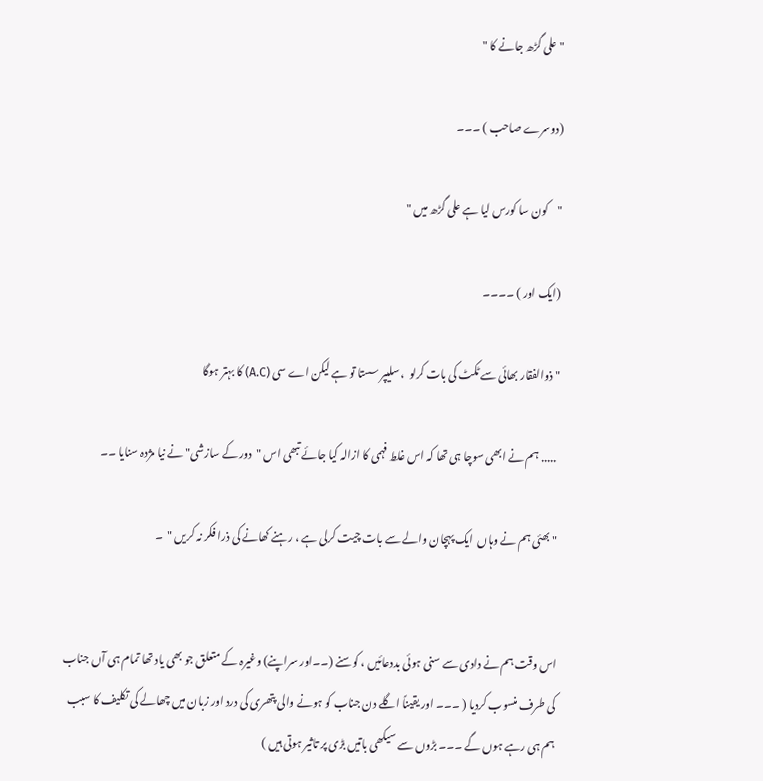" علی گڑھ جانے کا "

(دوسرے صاحب ) ۔۔۔

"کون سا کورس لیا ہے علی گڑھ میں "

(ایک اور ) ۔۔۔۔

" ذوالفقار بھائی سے ٹکٹ کی بات کرلو  ، سلیپر سستا تو ہے لیکن اے سی (A.C) کا بہتر ہوگا

 ..... ہم نے ابھی سوچا ہی تھا کہ اس غلط فہمی کا ازالہ کیا جائے تبھی اس "دور کے سازشی" نے نیا مژدہ سنایا ۔۔

" بھئی ہم نے وہاں  ایک پہچان والے سے بات چیت کرلی ہے ، رہنے کھانے کی ذرا فکر نہ کریں "  ۔


اس وقت ہم نے دادی سے سنی ہوئی بددعائیں ، کوسنے (۔۔اور سراپنے) وغیرہ کے متعلق جو بھی یاد تھا تمام ہی آں جناب کی طرف منسوب کردیا ( ۔۔۔ اور یقیناً اگلے دن جناب کو ہونے والی پتھری کی درد اور زبان میں چھالے کی تکلیف کا سبب ہم ہی رہے ہوں گے ۔۔۔ بڑوں سے سیکھی باتیں بڑی پر تاثیر ہوتی ہیں )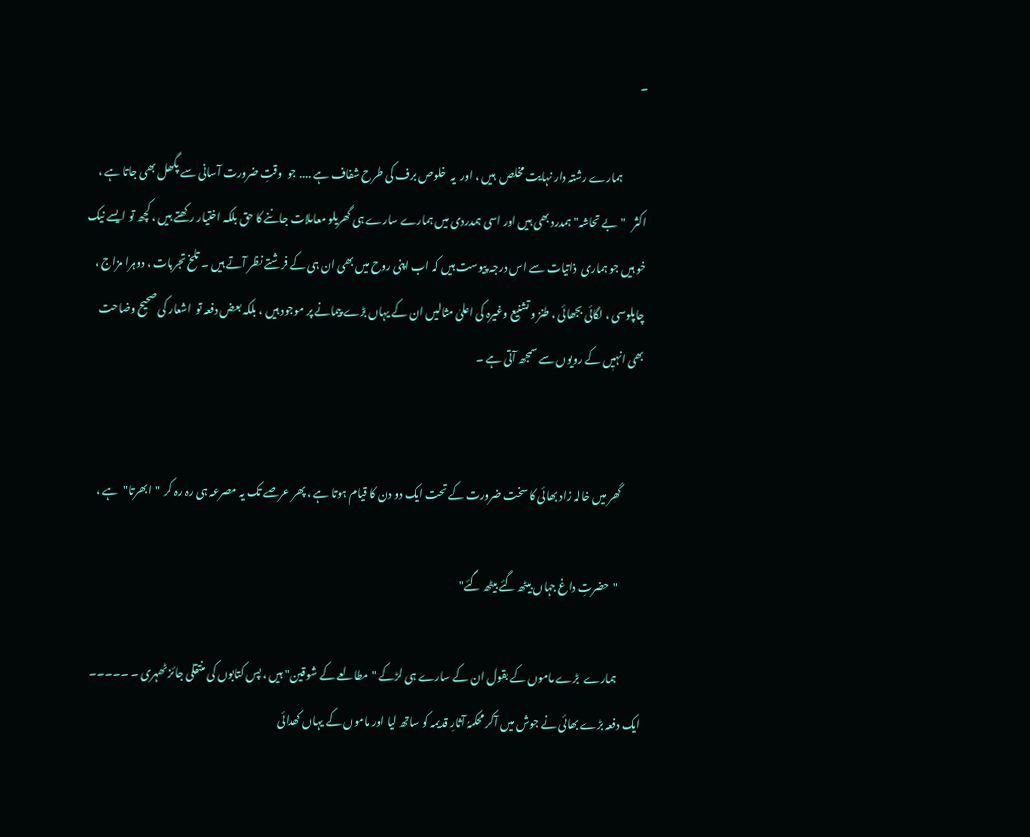۔

           ہمارے رشتہ دار نہایت مخلص  ہیں ، اور  یہ  خلوص برف کی طرح شفاف ہے .... جو  وقتِ ضرورت آسانی سے پگھل بھی جاتا ہے ، اکثر   "بے تحاشہ" ہمدرد بھی ہیں اور اسی ہمدردی میں ہمارے سارے ہی گھریلو معاملات جاننے کا حق بلکہ اختیار رکھتے ہیں ، کچھ تو ایسے نیک خو ہیں جو ہماری  ذاتیات سے اس درجہ پیوست ہیں کہ اب اپنی روح میں بھی ان ہی کے فرشتے نظر آتے ہیں ۔ تلخ تجربات ، دوہرا مزاج ، چاپلوسی ، لگائی بجھائی ، طنز و تشنیع وغیرہ کی اعلیٰ مثالیں ان کے یہاں بڑے پیمانے پر موجود ہیں ، بلکہ بعض دفعہ تو  اشعار کی صحیح وضاحت بھی انہیٖں کے رویوں سے سمجھ آتی ہے ۔


          گھر میں خالہ زاد بھائی کا سخت ضرورت کے تحت ایک دو دن کا قیام ہوتا ہے ، پھر عرصے تک یہ مصرعہ ہی رہ رہ کر  "ابھرتا"  ہے ،

           "حضرتِ داغ جہاں بیٹھ گئے بیٹھ گئے"

           ہمارے  بڑے ماموں کے بقول ان کے سارے ہی لڑکے "مطالعے کے شوقین" ہیں ، پس کتابوں کی منتقلی جائز ٹھہری ۔ ۔۔۔۔۔ ایک دفعہ بڑے بھائی نے جوش میں آکر محکمہُ آثارِ قدیمہ کو ساتھ لیا اور ماموں کے یہاں کھدائی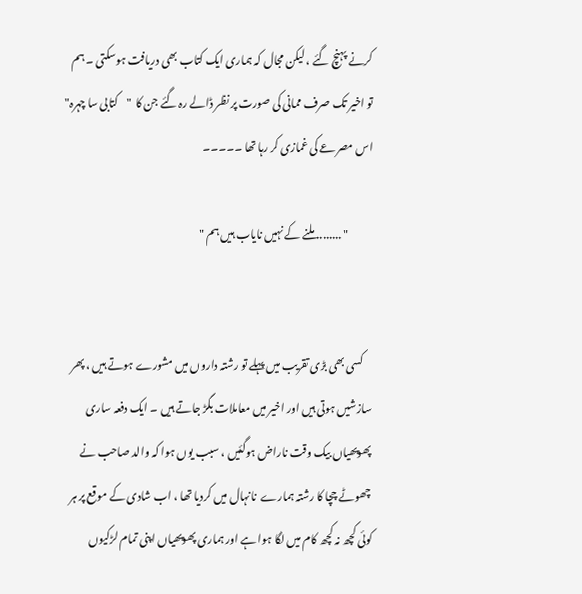کرنے پہنچ گئے ، لیکن مجال کہ ہماری ایک کتاب بھی دریافت ہوسکتی ۔ ہم تو اخیر تک صرف ممانی کی صورت پر نظر ڈالے رہ گئے جن کا  "کتابی سا چہرہ"   اس مصرعے کی غمازی کر رہا تھا ۔۔۔۔۔

           " ........ ملنے کے نہیں نایاب ہیں ہم "


    کسی بھی بڑی تقریب میں پہلے تو رشتہ داروں میں مشورے ہوتے ہیں ، پھر سازشیں ہوتی ہیں اور اخیر میں معاملات بگڑ جاتے ہیں ۔ ایک دفعہ ساری پھوپھیاں بیک وقت ناراض ہوگئیں ، سبب یوں ہوا کہ والد صاحب نے چھوٹے چچا کا رشتہ ہمارے  نانہال میں کردیا تھا ، اب شادی کے موقع پر ہر کوئی کچھ نہ کچھ کام میں لگا ہوا ہے اور ہماری پھوپھیاں اپنی تمام لڑکیوں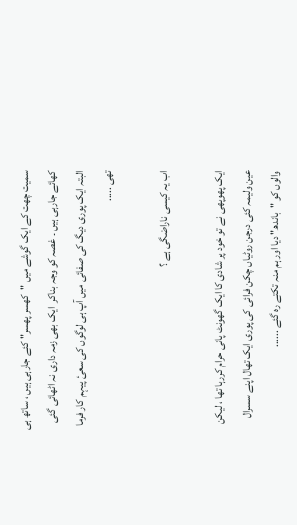سمیت چھت کے ایک گوشے میں "کھسر پھسر" کئے جارہی ہیں ، ساتھ ہی کھائے جارہی ہیں ۔ غصہ کو وجہ بناکر  ایک بھی زمہ داری نہ اٹھائی گئی البتہ ایک پوری دیگ کی صفائی میں آپ ہی لوگوں کی سعیٔ پیہم کار فرما تھی .....

اب یہ کیسی ناراضگی ہے ؟

ایک پھوپھی نے تو خود پر شادی کا ایک گھونٹ پانی حرام کررہا تھا ، لیکن عین ولیمہ کئی درجن روٹیاں چکن فرائی کی پوری ایک تھال اپنے سسرال والوں کو "باندھ" دیا اور ہم منہ تکتے رہ گئے ......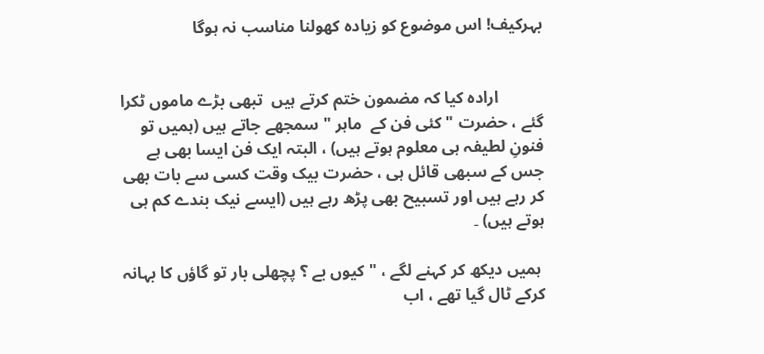بہرکیف! اس موضوع کو زیادہ کھولنا مناسب نہ ہوگا


           ارادہ کیا کہ مضمون ختم کرتے ہیں  تبھی بڑے ماموں ٹکرا گئے ، حضرت "کئی فن کے  ماہر " سمجھے جاتے ہیں (ہمیں تو فنونِ لطیفہ ہی معلوم ہوتے ہیں) ، البتہ ایک فن ایسا بھی ہے جس کے سبھی قائل ہی ، حضرت بیک وقت کسی سے بات بھی کر رہے ہیں اور تسبیح بھی پڑھ رہے ہیں (ایسے نیک بندے کم ہی ہوتے ہیں) ۔

 ہمیں دیکھ کر کہنے لگے ، " کیوں بے ؟ پچھلی بار تو گاؤں کا بہانہ کرکے ٹال گیا تھے ، اب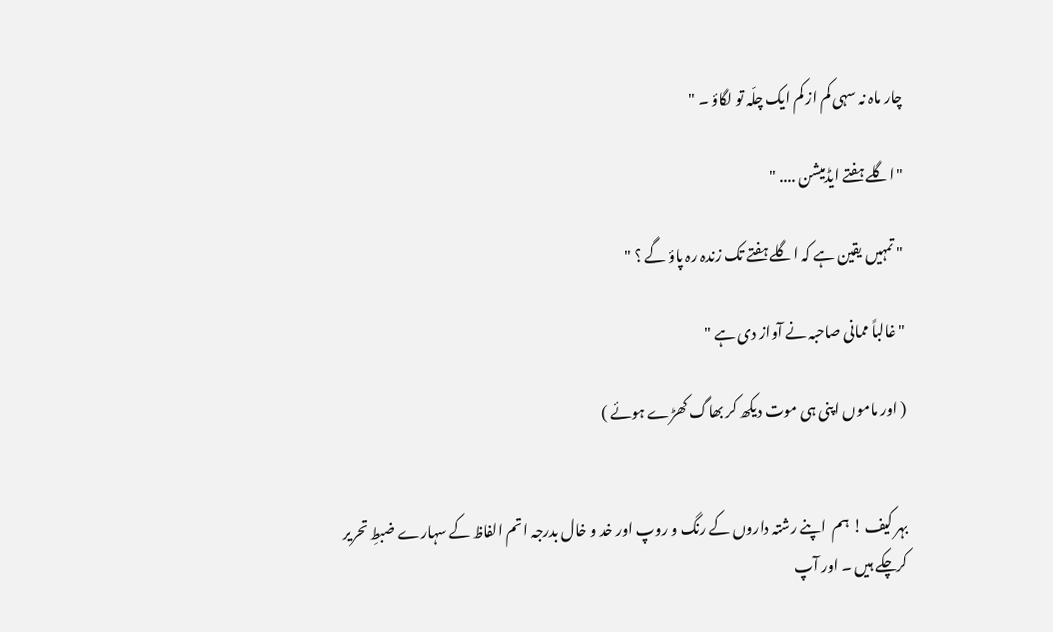چار ماہ نہ سہی کم از کم ایک چلّہ تو لگاؤ ۔ "

"اگلے ہفتے ایڈمیشن .... "

" تمہیں یقین ہے کہ اگلے ہفتے تک زندہ رہ پاؤ گے ؟ "

" غالباً ممانی صاحبہ نے آواز دی ہے "

( اور ماموں اپنی ہی موت دیکھ کر بھاگ کھڑے ہوئے )


بہر کیف ! ہم  اپنے رشتہ داروں کے رنگ و روپ اور خد و خال بدرجہ اتم الفاظ کے سہارے ضبطِ تحریر کرچکے ہیں ۔ اور آپ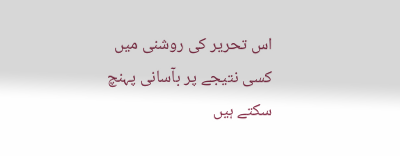اس تحریر کی روشنی میں کسی نتیجے پر بآسانی پہنچ سکتے ہیں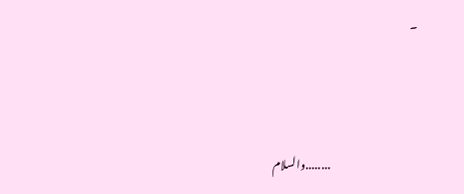۔



                                         ........والسلام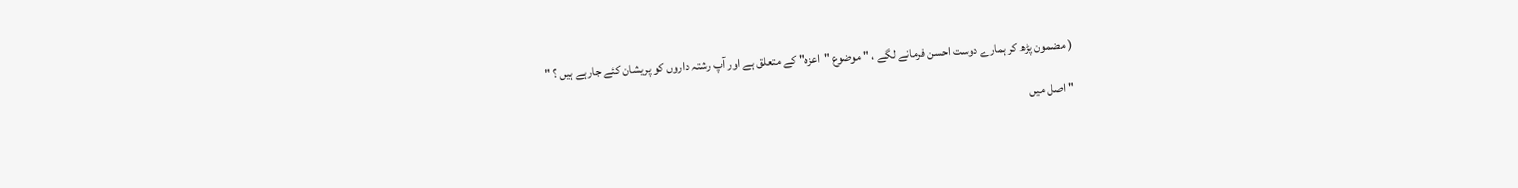( مضمون پڑھ کر ہمارے دوست احسن فرمانے لگے ، " موضوع "اعزہ" کے متعلق ہے اور آپ رشتہ داروں کو پریشان کئے جارہے ہیں ؟ "

" اصل میں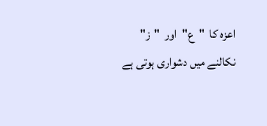اعزہ کا  "ع"  اور  "ز"  نکالنے میں دشواری ہوتی ہے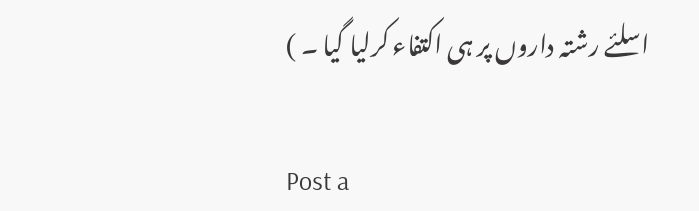اسلئے رشتہ داروں پر ہی اکتفاء کرلیا گیا ۔ )

Post a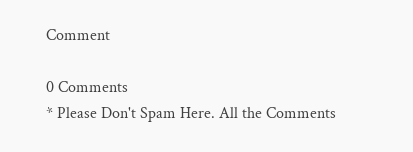Comment

0 Comments
* Please Don't Spam Here. All the Comments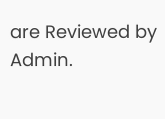are Reviewed by Admin.